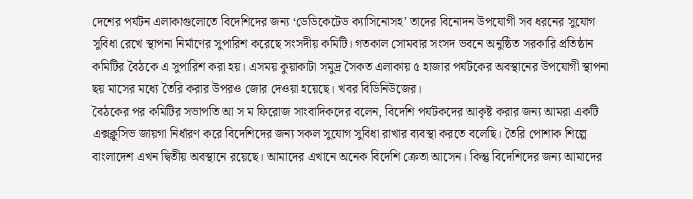দেশের পর্যটন এলাকাগুলোতে বিদেশিদের জন্য ‘ডেডিকেটেড ক্যাসিনোসহ’ তাদের বিনোদন উপযোগী সব ধরনের সুযোগ সুবিধা রেখে স্থাপনা নির্মাণের সুপারিশ করেছে সংসদীয় কমিটি। গতকাল সোমবার সংসদ ভবনে অনুষ্ঠিত সরকারি প্রতিষ্ঠান কমিটির বৈঠকে এ সুপারিশ করা হয়। এসময় কুয়াকাটা সমুদ্র সৈকত এলাকায় ৫ হাজার পর্যটকের অবস্থানের উপযোগী স্থাপনা ছয় মাসের মধ্যে তৈরি করার উপরও জোর দেওয়া হয়েছে। খবর বিডিনিউজের।
বৈঠকের পর কমিটির সভাপতি আ স ম ফিরোজ সাংবাদিকদের বলেন, বিদেশি পর্যটকদের আকৃষ্ট করার জন্য আমরা একটি এক্সক্লুসিভ জায়গা নির্ধারণ করে বিদেশিদের জন্য সকল সুযোগ সুবিধা রাখার ব্যবস্থা করতে বলেছি। তৈরি পোশাক শিল্পে বাংলাদেশ এখন দ্বিতীয় অবস্থানে রয়েছে। আমাদের এখানে অনেক বিদেশি ক্রেতা আসেন। কিন্তু বিদেশিদের জন্য আমাদের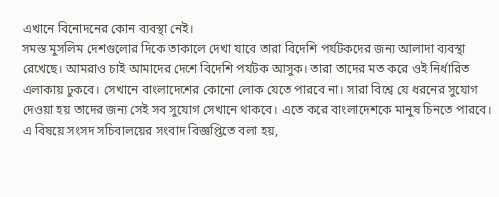এখানে বিনোদনের কোন ব্যবস্থা নেই।
সমস্ত মুসলিম দেশগুলোর দিকে তাকালে দেখা যাবে তারা বিদেশি পর্যটকদের জন্য আলাদা ব্যবস্থা রেখেছে। আমরাও চাই আমাদের দেশে বিদেশি পর্যটক আসুক। তারা তাদের মত করে ওই নির্ধারিত এলাকায় ঢুকবে। সেখানে বাংলাদেশের কোনো লোক যেতে পারবে না। সারা বিশ্বে যে ধরনের সুযোগ দেওয়া হয় তাদের জন্য সেই সব সুযোগ সেখানে থাকবে। এতে করে বাংলাদেশকে মানুষ চিনতে পারবে।
এ বিষয়ে সংসদ সচিবালয়ের সংবাদ বিজ্ঞপ্তিতে বলা হয়,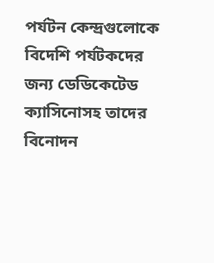পর্যটন কেন্দ্রগুলোকে বিদেশি পর্যটকদের জন্য ডেডিকেটেড ক্যাসিনোসহ তাদের বিনোদন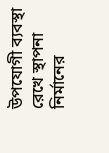উপযোগী ব্যবস্থা রেখে স্থাপনা নির্মানের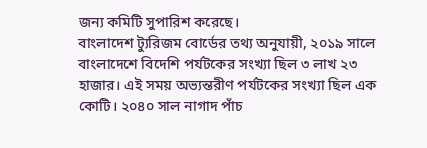জন্য কমিটি সুপারিশ করেছে।
বাংলাদেশ ট্যুরিজম বোর্ডের তথ্য অনুযায়ী, ২০১৯ সালে বাংলাদেশে বিদেশি পর্যটকের সংখ্যা ছিল ৩ লাখ ২৩ হাজার। এই সময় অভ্যন্তরীণ পর্যটকের সংখ্যা ছিল এক কোটি। ২০৪০ সাল নাগাদ পাঁচ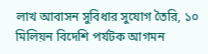লাখ আবাসন সুবিধার সুযোগ তৈরি, ১০ মিলিয়ন বিদেশি পর্যটক আগমন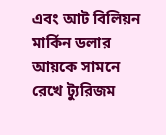এবং আট বিলিয়ন মার্কিন ডলার আয়কে সামনে রেখে ট্যুরিজম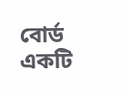বোর্ড একটি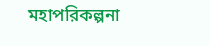মহাপরিকল্পনা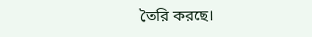তৈরি করছে।